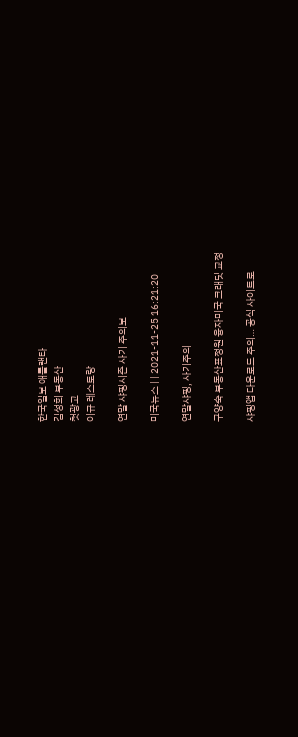한국일보 애틀랜타
김성희 부동산
첫광고
이규 레스토랑

연말 샤핑시즌 사기 주의보

미국뉴스 | | 2021-11-25 16:21:20

연말샤핑, 사기주의

구양숙 부동산표정원 융자미국 크래딧 교정

샤핑앱 다운로드 주의… 공식 사이트로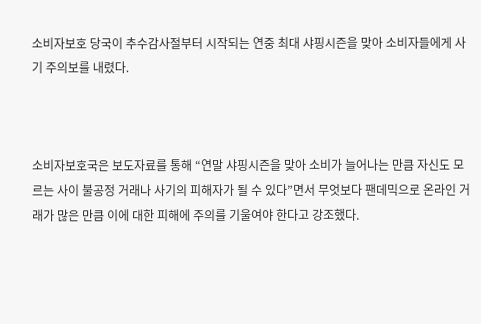소비자보호 당국이 추수감사절부터 시작되는 연중 최대 샤핑시즌을 맞아 소비자들에게 사기 주의보를 내렸다.



소비자보호국은 보도자료를 통해 “연말 샤핑시즌을 맞아 소비가 늘어나는 만큼 자신도 모르는 사이 불공정 거래나 사기의 피해자가 될 수 있다”면서 무엇보다 팬데믹으로 온라인 거래가 많은 만큼 이에 대한 피해에 주의를 기울여야 한다고 강조했다.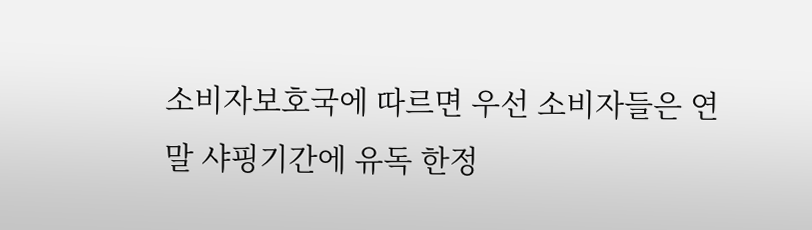소비자보호국에 따르면 우선 소비자들은 연말 샤핑기간에 유독 한정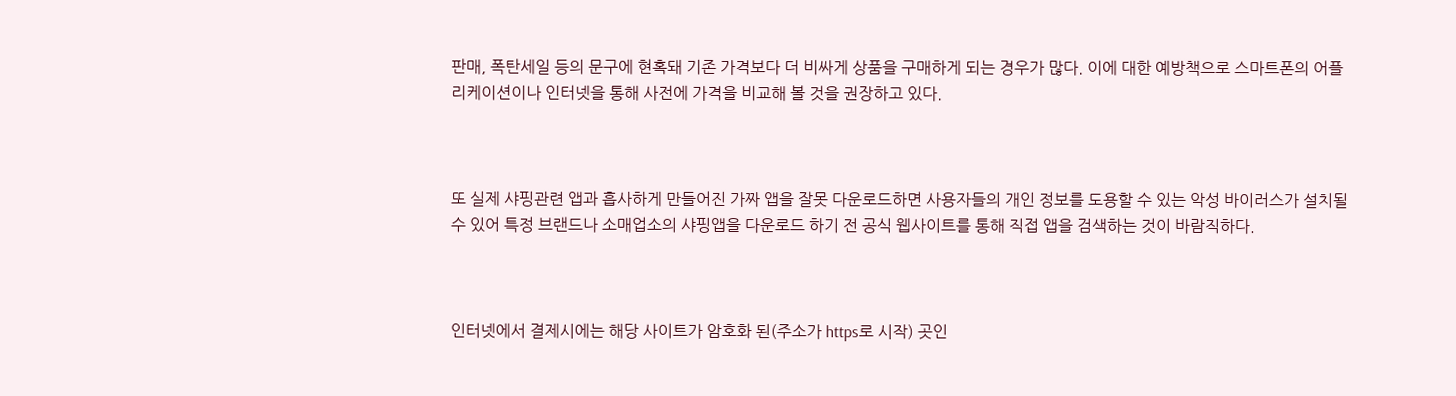판매, 폭탄세일 등의 문구에 현혹돼 기존 가격보다 더 비싸게 상품을 구매하게 되는 경우가 많다. 이에 대한 예방책으로 스마트폰의 어플리케이션이나 인터넷을 통해 사전에 가격을 비교해 볼 것을 권장하고 있다.



또 실제 샤핑관련 앱과 흡사하게 만들어진 가짜 앱을 잘못 다운로드하면 사용자들의 개인 정보를 도용할 수 있는 악성 바이러스가 설치될 수 있어 특정 브랜드나 소매업소의 샤핑앱을 다운로드 하기 전 공식 웹사이트를 통해 직접 앱을 검색하는 것이 바람직하다.



인터넷에서 결제시에는 해당 사이트가 암호화 된(주소가 https로 시작) 곳인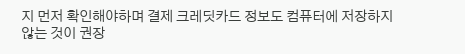지 먼저 확인해야하며 결제 크레딧카드 정보도 컴퓨터에 저장하지 않는 것이 권장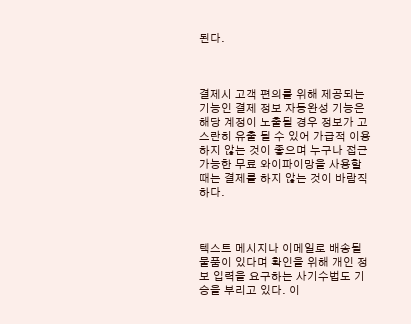된다.



결제시 고객 편의를 위해 제공되는 기능인 결제 정보 자동완성 기능은 해당 계정이 노출될 경우 정보가 고스란히 유출 될 수 있어 가급적 이용하지 않는 것이 좋으며 누구나 접근 가능한 무료 와이파이망을 사용할 때는 결제를 하지 않는 것이 바람직하다.



텍스트 메시지나 이메일로 배송될 물품이 있다며 확인을 위해 개인 정보 입력을 요구하는 사기수법도 기승을 부리고 있다. 이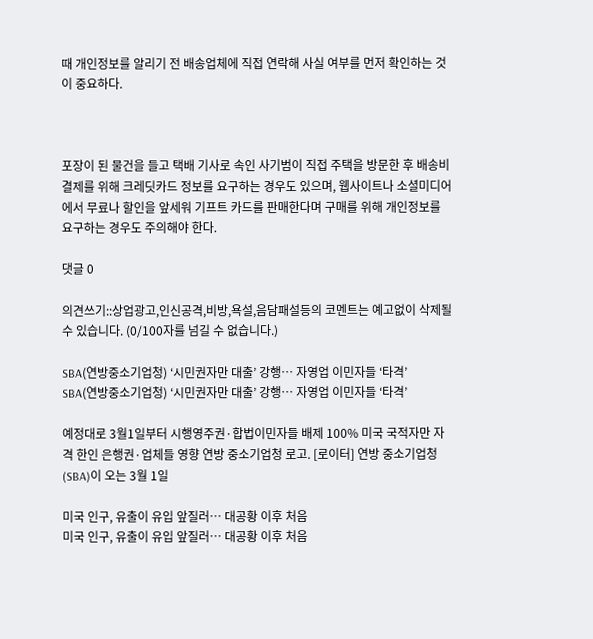때 개인정보를 알리기 전 배송업체에 직접 연락해 사실 여부를 먼저 확인하는 것이 중요하다.



포장이 된 물건을 들고 택배 기사로 속인 사기범이 직접 주택을 방문한 후 배송비 결제를 위해 크레딧카드 정보를 요구하는 경우도 있으며, 웹사이트나 소셜미디어에서 무료나 할인을 앞세워 기프트 카드를 판매한다며 구매를 위해 개인정보를 요구하는 경우도 주의해야 한다.

댓글 0

의견쓰기::상업광고,인신공격,비방,욕설,음담패설등의 코멘트는 예고없이 삭제될수 있습니다. (0/100자를 넘길 수 없습니다.)

SBA(연방중소기업청) ‘시민권자만 대출’ 강행… 자영업 이민자들 ‘타격’
SBA(연방중소기업청) ‘시민권자만 대출’ 강행… 자영업 이민자들 ‘타격’

예정대로 3월1일부터 시행영주권·합법이민자들 배제 100% 미국 국적자만 자격 한인 은행권·업체들 영향 연방 중소기업청 로고. [로이터] 연방 중소기업청(SBA)이 오는 3월 1일

미국 인구, 유출이 유입 앞질러… 대공황 이후 처음
미국 인구, 유출이 유입 앞질러… 대공황 이후 처음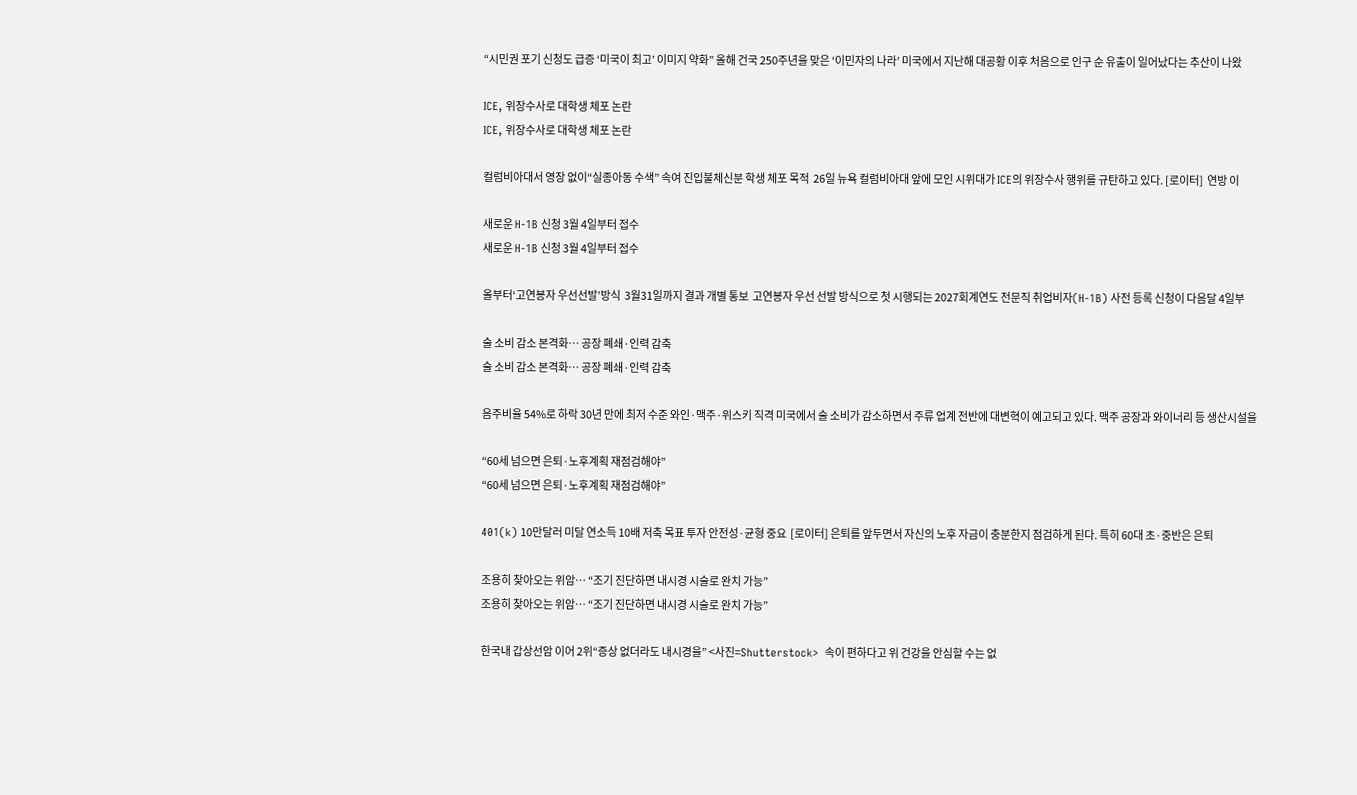“시민권 포기 신청도 급증 ‘미국이 최고’ 이미지 약화” 올해 건국 250주년을 맞은 ‘이민자의 나라’ 미국에서 지난해 대공황 이후 처음으로 인구 순 유출이 일어났다는 추산이 나왔

ICE, 위장수사로 대학생 체포 논란
ICE, 위장수사로 대학생 체포 논란

컬럼비아대서 영장 없이“실종아동 수색” 속여 진입불체신분 학생 체포 목적  26일 뉴욕 컬럼비아대 앞에 모인 시위대가 ICE의 위장수사 행위를 규탄하고 있다. [로이터]  연방 이

새로운 H-1B 신청 3월 4일부터 접수
새로운 H-1B 신청 3월 4일부터 접수

올부터‘고연봉자 우선선발’방식  3월31일까지 결과 개별 통보  고연봉자 우선 선발 방식으로 첫 시행되는 2027회계연도 전문직 취업비자(H-1B) 사전 등록 신청이 다음달 4일부

술 소비 감소 본격화… 공장 폐쇄·인력 감축
술 소비 감소 본격화… 공장 폐쇄·인력 감축

음주비율 54%로 하락 30년 만에 최저 수준 와인·맥주·위스키 직격 미국에서 술 소비가 감소하면서 주류 업계 전반에 대변혁이 예고되고 있다. 맥주 공장과 와이너리 등 생산시설을

“60세 넘으면 은퇴·노후계획 재점검해야”
“60세 넘으면 은퇴·노후계획 재점검해야”

401(k) 10만달러 미달 연소득 10배 저축 목표 투자 안전성·균형 중요  [로이터] 은퇴를 앞두면서 자신의 노후 자금이 충분한지 점검하게 된다. 특히 60대 초·중반은 은퇴

조용히 찾아오는 위암… “조기 진단하면 내시경 시술로 완치 가능”
조용히 찾아오는 위암… “조기 진단하면 내시경 시술로 완치 가능”

한국내 갑상선암 이어 2위“증상 없더라도 내시경을” <사진=Shutterstock>  속이 편하다고 위 건강을 안심할 수는 없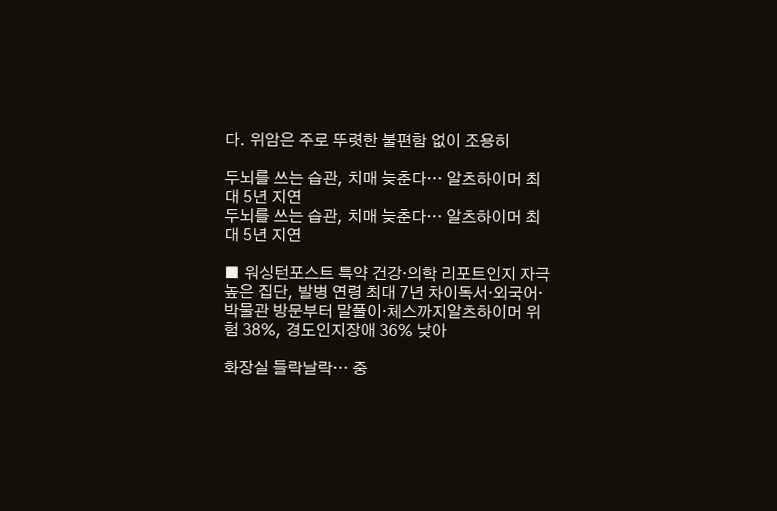다. 위암은 주로 뚜렷한 불편함 없이 조용히

두뇌를 쓰는 습관, 치매 늦춘다… 알츠하이머 최대 5년 지연
두뇌를 쓰는 습관, 치매 늦춘다… 알츠하이머 최대 5년 지연

■ 워싱턴포스트 특약 건강·의학 리포트인지 자극 높은 집단, 발병 연령 최대 7년 차이독서·외국어·박물관 방문부터 말풀이·체스까지알츠하이머 위험 38%, 경도인지장애 36% 낮아

화장실 들락날락… 중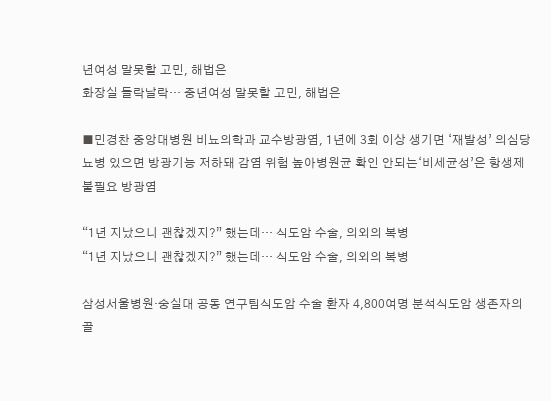년여성 말못할 고민, 해법은
화장실 들락날락… 중년여성 말못할 고민, 해법은

■민경찬 중앙대병원 비뇨의학과 교수방광염, 1년에 3회 이상 생기면 ‘재발성’ 의심당뇨병 있으면 방광기능 저하돼 감염 위험 높아병원균 확인 안되는‘비세균성’은 항생제 불필요 방광염

“1년 지났으니 괜찮겠지?” 했는데… 식도암 수술, 의외의 복병
“1년 지났으니 괜찮겠지?” 했는데… 식도암 수술, 의외의 복병

삼성서울병원·숭실대 공동 연구팀식도암 수술 환자 4,800여명 분석식도암 생존자의 골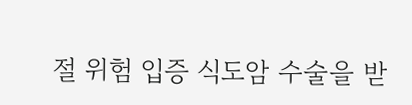절 위험 입증 식도암 수술을 받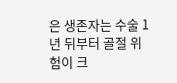은 생존자는 수술 1년 뒤부터 골절 위험이 크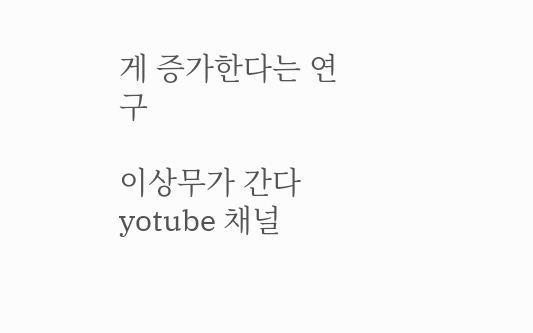게 증가한다는 연구

이상무가 간다 yotube 채널